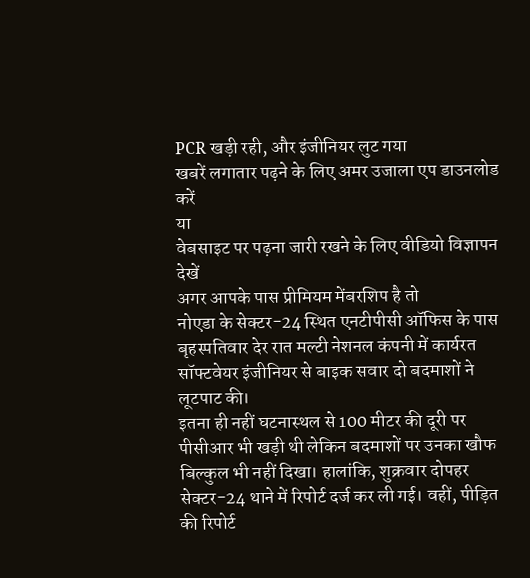PCR खड़ी रही, और इंजीनियर लुट गया
खबरें लगातार पढ़ने के लिए अमर उजाला एप डाउनलोड करें
या
वेबसाइट पर पढ़ना जारी रखने के लिए वीडियो विज्ञापन देखें
अगर आपके पास प्रीमियम मेंबरशिप है तो
नोएडा के सेक्टर-24 स्थित एनटीपीसी ऑफिस के पास बृहस्पतिवार देर रात मल्टी नेशनल कंपनी में कार्यरत सॉफ्टवेयर इंजीनियर से बाइक सवार दो बदमाशों ने लूटपाट की।
इतना ही नहीं घटनास्थल से 100 मीटर की दूरी पर पीसीआर भी खड़ी थी लेकिन बदमाशों पर उनका खौफ बिल्कुल भी नहीं दिखा। हालांकि, शुक्रवार दोपहर सेक्टर-24 थाने में रिपोर्ट दर्ज कर ली गई। वहीं, पीड़ित की रिपोर्ट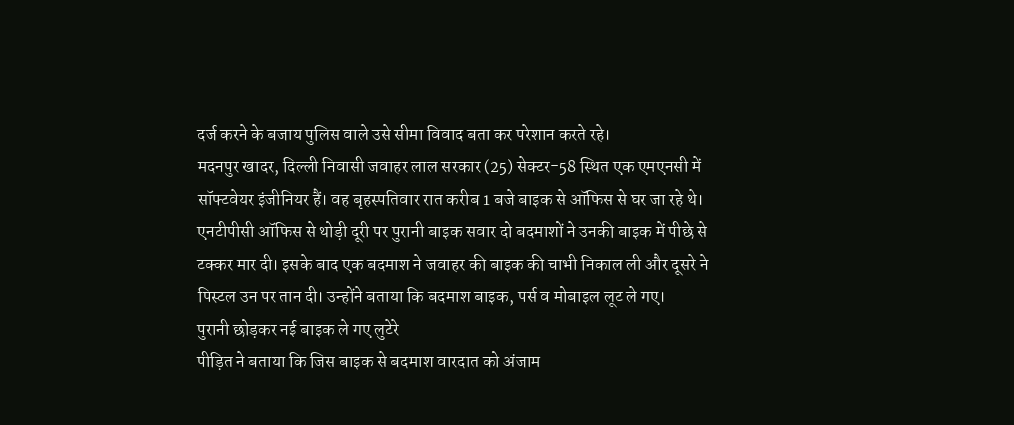दर्ज करने के बजाय पुलिस वाले उसे सीमा विवाद बता कर परेशान करते रहे।
मदनपुर खादर, दिल्ली निवासी जवाहर लाल सरकार (25) सेक्टर-58 स्थित एक एमएनसी में सॉफ्टवेयर इंजीनियर हैं। वह बृहस्पतिवार रात करीब 1 बजे बाइक से ऑफिस से घर जा रहे थे।
एनटीपीसी ऑफिस से थोड़ी दूरी पर पुरानी बाइक सवार दो बदमाशों ने उनकी बाइक में पीछे से टक्कर मार दी। इसके बाद एक बदमाश ने जवाहर की बाइक की चाभी निकाल ली और दूसरे ने पिस्टल उन पर तान दी। उन्होंने बताया कि बदमाश बाइक, पर्स व मोबाइल लूट ले गए।
पुरानी छोड़कर नई बाइक ले गए लुटेरे
पीड़ित ने बताया कि जिस बाइक से बदमाश वारदात को अंजाम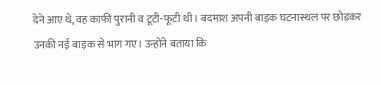देने आए थे, वह काफी पुरानी व टूटी-फूटी थी। बदमाश अपनी बाइक घटनास्थल पर छोड़कर उनकी नई बाइक से भाग गए। उन्होंने बताया कि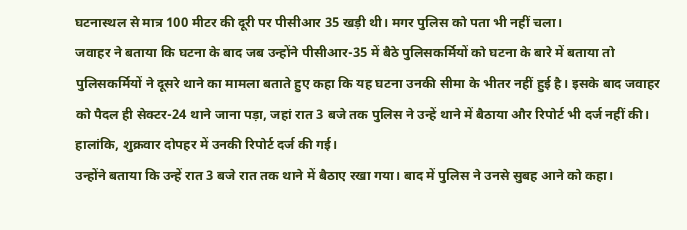घटनास्थल से मात्र 100 मीटर की दूरी पर पीसीआर 35 खड़ी थी। मगर पुलिस को पता भी नहीं चला।
जवाहर ने बताया कि घटना के बाद जब उन्होंने पीसीआर-35 में बैठे पुलिसकर्मियों को घटना के बारे में बताया तो पुलिसकर्मियों ने दूसरे थाने का मामला बताते हुए कहा कि यह घटना उनकी सीमा के भीतर नहीं हुई है। इसके बाद जवाहर को पैदल ही सेक्टर-24 थाने जाना पड़ा, जहां रात 3 बजे तक पुलिस ने उन्हें थाने में बैठाया और रिपोर्ट भी दर्ज नहीं की। हालांकि, शुक्रवार दोपहर में उनकी रिपोर्ट दर्ज की गई।
उन्होंने बताया कि उन्हें रात 3 बजे रात तक थाने में बैठाए रखा गया। बाद में पुलिस ने उनसे सुबह आने को कहा।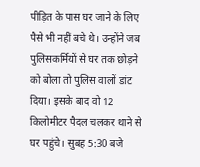पीड़ित के पास घर जाने के लिए पैसे भी नहीं बचे थे। उन्होंने जब पुलिसकर्मियों से घर तक छोड़ने को बोला तो पुलिस वालों डांट दिया। इसके बाद वो 12 किलोमीटर पैदल चलकर थाने से घर पहुंचे। सुबह 5:30 बजे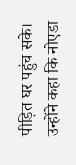पीड़ित घर पहुंच सके। उन्होंने कहा कि नोएडा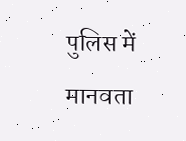पुलिस में मानवता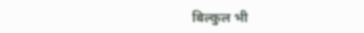बिल्कुल भी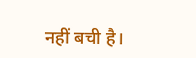नहीं बची है।